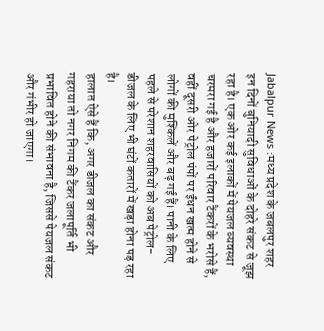Jabalpur News :मध्य प्रदेश के जबलपुर शहर इन दिनों बुनियादी सुविधाओं के दोहरे संकट से जूझ रहा है। एक ओर कई इलाकों में पेयजल व्यवस्था चरमरा गई है और हजारों परिवार टैंकरों के भरोसे हैं, वहीं दूसरी ओर पेट्रोल पंपों पर ईंधन खत्म होने से लोगों की मुश्किलें और बढ़ गई हैं। पानी के लिए पहले से परेशान शहरवासियों को अब पेट्रोल-डीजल के लिए भी घंटों कतारों में खड़ा होना पड़ रहा है।
हालात ऐसे हैं कि, अगर डीजल का संकट और गहराया तो नगर निगम की टैंकर जलापूर्ति भी प्रभावित होने की संभावना है, जिससे पेयजल संकट और गंभीर हो जाएगा।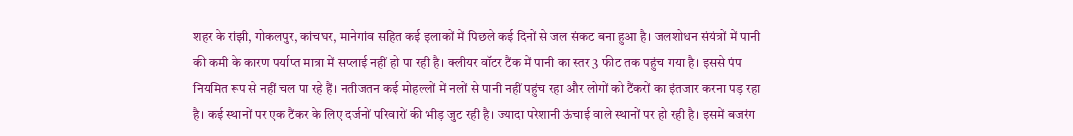शहर के रांझी, गोकलपुर, कांचघर, मानेगांव सहित कई इलाकों में पिछले कई दिनों से जल संकट बना हुआ है। जलशोधन संयंत्रों में पानी की कमी के कारण पर्याप्त मात्रा में सप्लाई नहीं हो पा रही है। क्लीयर वॉटर टैंक में पानी का स्तर 3 फीट तक पहुंच गया है। इससे पंप नियमित रूप से नहीं चल पा रहे हैं। नतीजतन कई मोहल्लों में नलों से पानी नहीं पहुंच रहा और लोगों को टैंकरों का इंतजार करना पड़ रहा है। कई स्थानों पर एक टैंकर के लिए दर्जनों परिवारों की भीड़ जुट रही है। ज्यादा परेशानी ऊंचाई वाले स्थानों पर हो रही है। इसमें बजरंग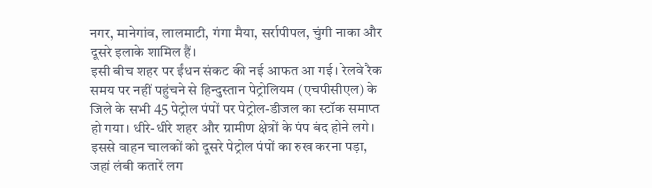नगर, मानेगांव, लालमाटी, गंगा मैया, सर्रापीपल, चुंगी नाका और दूसरे इलाके शामिल हैं।
इसी बीच शहर पर ईंधन संकट की नई आफत आ गई। रेलवे रैक समय पर नहीं पहुंचने से हिन्दुस्तान पेट्रोलियम (एचपीसीएल) के जिले के सभी 45 पेट्रोल पंपों पर पेट्रोल-डीजल का स्टॉक समाप्त हो गया। धीरे-धीरे शहर और ग्रामीण क्षेत्रों के पंप बंद होने लगे। इससे वाहन चालकों को दूसरे पेट्रोल पंपों का रुख करना पड़ा, जहां लंबी कतारें लग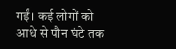गईं। कई लोगों को आधे से पौन घंटे तक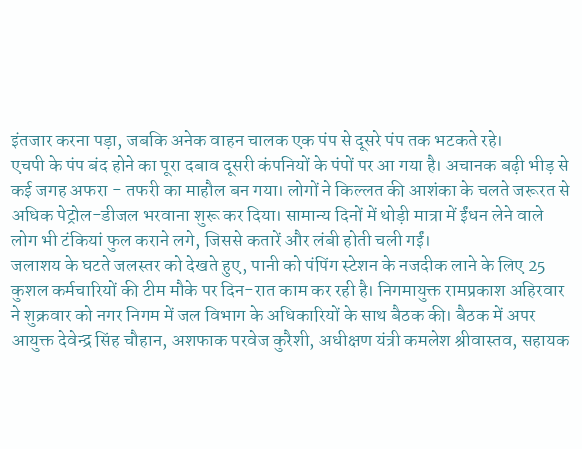इंतजार करना पड़ा, जबकि अनेक वाहन चालक एक पंप से दूसरे पंप तक भटकते रहे।
एचपी के पंप बंद होने का पूरा दबाव दूसरी कंपनियों के पंपों पर आ गया है। अचानक बढ़ी भीड़ से कई जगह अफरा - तफरी का माहौल बन गया। लोगों ने किल्लत की आशंका के चलते जरूरत से अधिक पेट्रोल-डीजल भरवाना शुरू कर दिया। सामान्य दिनों में थोड़ी मात्रा में ईंधन लेने वाले लोग भी टंकियां फुल कराने लगे, जिससे कतारें और लंबी होती चली गईं।
जलाशय के घटते जलस्तर को देखते हुए, पानी को पंपिंग स्टेशन के नजदीक लाने के लिए 25 कुशल कर्मचारियों की टीम मौके पर दिन-रात काम कर रही है। निगमायुक्त रामप्रकाश अहिरवार ने शुक्रवार को नगर निगम में जल विभाग के अधिकारियों के साथ बैठक की। बैठक में अपर आयुक्त देवेन्द्र सिंह चौहान, अशफाक परवेज कुरैशी, अधीक्षण यंत्री कमलेश श्रीवास्तव, सहायक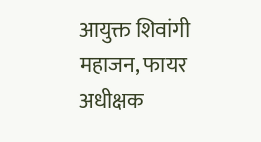आयुक्त शिवांगी महाजन, फायर अधीक्षक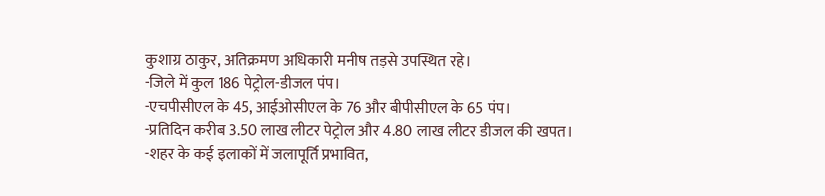कुशाग्र ठाकुर, अतिक्रमण अधिकारी मनीष तड़से उपस्थित रहे।
-जिले में कुल 186 पेट्रोल-डीजल पंप।
-एचपीसीएल के 45, आईओसीएल के 76 और बीपीसीएल के 65 पंप।
-प्रतिदिन करीब 3.50 लाख लीटर पेट्रोल और 4.80 लाख लीटर डीजल की खपत।
-शहर के कई इलाकों में जलापूर्ति प्रभावित,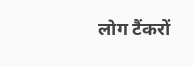लोग टैंकरों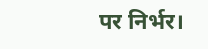पर निर्भर।